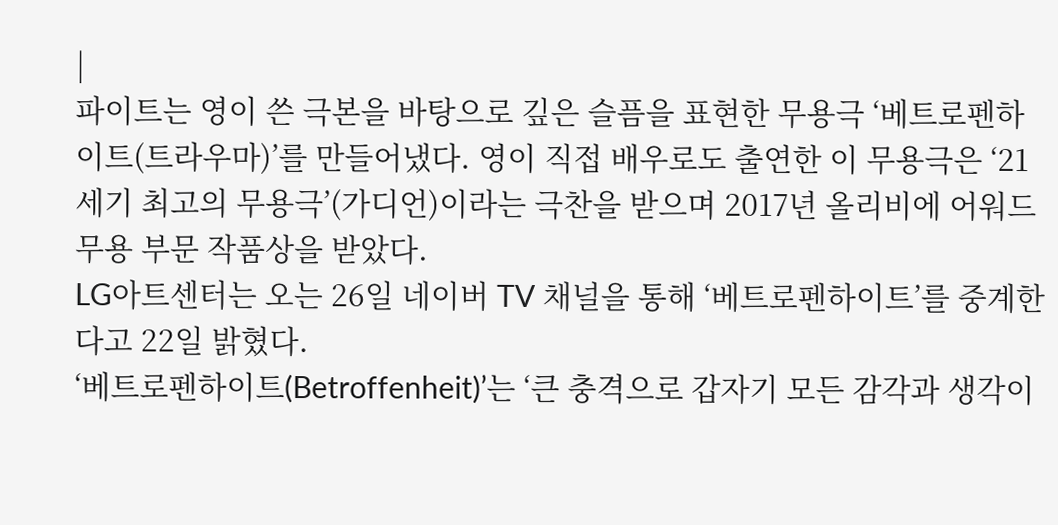|
파이트는 영이 쓴 극본을 바탕으로 깊은 슬픔을 표현한 무용극 ‘베트로펜하이트(트라우마)’를 만들어냈다. 영이 직접 배우로도 출연한 이 무용극은 ‘21세기 최고의 무용극’(가디언)이라는 극찬을 받으며 2017년 올리비에 어워드 무용 부문 작품상을 받았다.
LG아트센터는 오는 26일 네이버 TV 채널을 통해 ‘베트로펜하이트’를 중계한다고 22일 밝혔다.
‘베트로펜하이트(Betroffenheit)’는 ‘큰 충격으로 갑자기 모든 감각과 생각이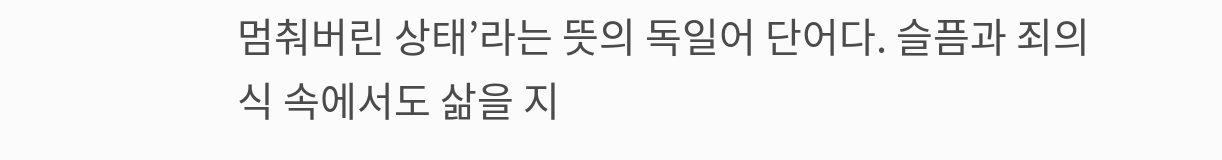멈춰버린 상태’라는 뜻의 독일어 단어다. 슬픔과 죄의식 속에서도 삶을 지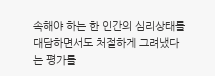속해야 하는 한 인간의 심리상태를 대담하면서도 처절하게 그려냈다는 평가를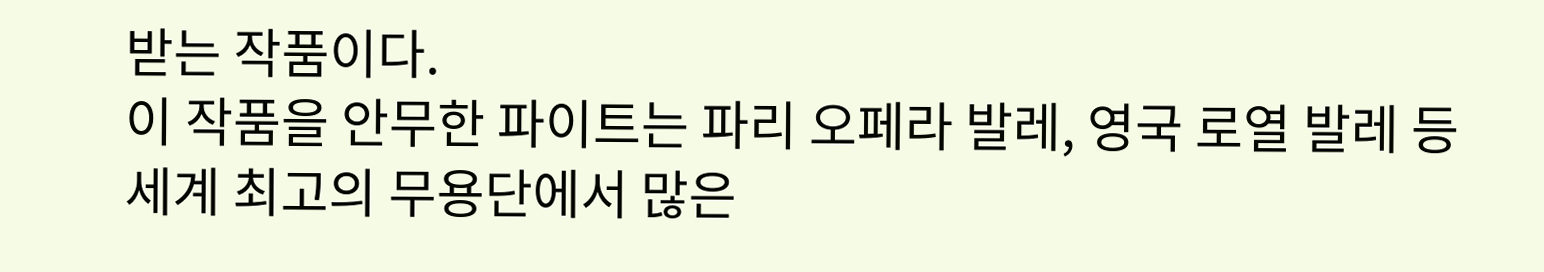받는 작품이다.
이 작품을 안무한 파이트는 파리 오페라 발레, 영국 로열 발레 등 세계 최고의 무용단에서 많은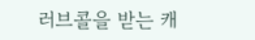러브콜을 받는 캐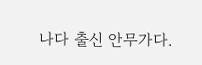나다 출신 안무가다.